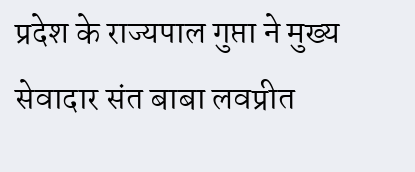प्रदेश के राज्यपाल गुप्ता ने मुख्य सेवादार संत बाबा लवप्रीत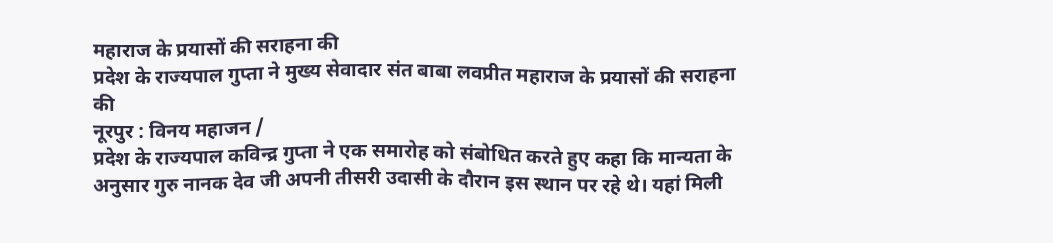महाराज के प्रयासों की सराहना की
प्रदेश के राज्यपाल गुप्ता ने मुख्य सेवादार संत बाबा लवप्रीत महाराज के प्रयासों की सराहना की
नूरपुर : विनय महाजन /
प्रदेश के राज्यपाल कविन्द्र गुप्ता ने एक समारोह को संबोधित करते हुए कहा कि मान्यता के अनुसार गुरु नानक देव जी अपनी तीसरी उदासी के दौरान इस स्थान पर रहे थे। यहां मिली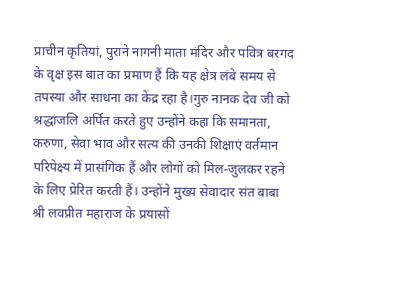प्राचीन कृतियां, पुराने नागनी माता मंदिर और पवित्र बरगद के वृक्ष इस बात का प्रमाण हैं कि यह क्षेत्र लंबे समय से तपस्या और साधना का केंद्र रहा है।गुरु नानक देव जी को श्रद्धांजलि अर्पित करते हुए उन्होंने कहा कि समानता, करुणा, सेवा भाव और सत्य की उनकी शिक्षाएं वर्तमान परिपेक्ष्य में प्रासंगिक हैं और लोगों को मिल-जुलकर रहने के लिए प्रेरित करती हैं। उन्होंने मुख्य सेवादार संत बाबा श्री लवप्रीत महाराज के प्रयासों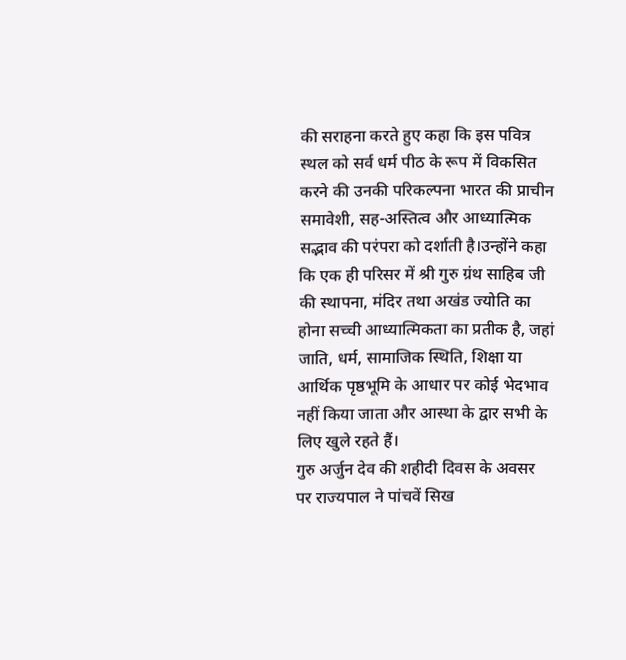की सराहना करते हुए कहा कि इस पवित्र स्थल को सर्व धर्म पीठ के रूप में विकसित करने की उनकी परिकल्पना भारत की प्राचीन समावेशी, सह-अस्तित्व और आध्यात्मिक सद्भाव की परंपरा को दर्शाती है।उन्होंने कहा कि एक ही परिसर में श्री गुरु ग्रंथ साहिब जी की स्थापना, मंदिर तथा अखंड ज्योति का होना सच्ची आध्यात्मिकता का प्रतीक है, जहां जाति, धर्म, सामाजिक स्थिति, शिक्षा या आर्थिक पृष्ठभूमि के आधार पर कोई भेदभाव नहीं किया जाता और आस्था के द्वार सभी के लिए खुले रहते हैं।
गुरु अर्जुन देव की शहीदी दिवस के अवसर पर राज्यपाल ने पांचवें सिख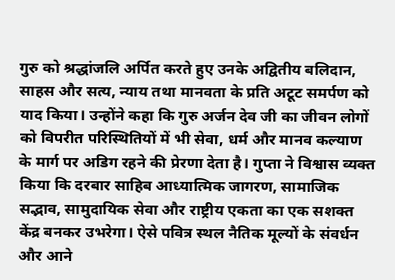गुरु को श्रद्धांजलि अर्पित करते हुए उनके अद्वितीय बलिदान, साहस और सत्य, न्याय तथा मानवता के प्रति अटूट समर्पण को याद किया। उन्होंने कहा कि गुरु अर्जन देव जी का जीवन लोगों को विपरीत परिस्थितियों में भी सेवा, धर्म और मानव कल्याण के मार्ग पर अडिग रहने की प्रेरणा देता है। गुप्ता ने विश्वास व्यक्त किया कि दरबार साहिब आध्यात्मिक जागरण, सामाजिक सद्भाव, सामुदायिक सेवा और राष्ट्रीय एकता का एक सशक्त केंद्र बनकर उभरेगा। ऐसे पवित्र स्थल नैतिक मूल्यों के संवर्धन और आने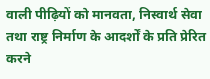वाली पीढ़ियों को मानवता, निस्वार्थ सेवा तथा राष्ट्र निर्माण के आदर्शों के प्रति प्रेरित करने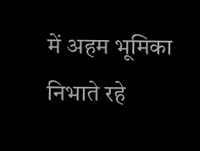में अहम भूमिका निभाते रहे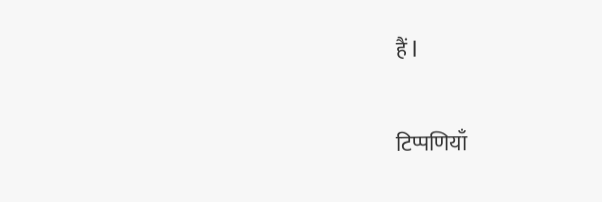हैं l

टिप्पणियाँ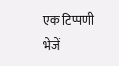एक टिप्पणी भेजें